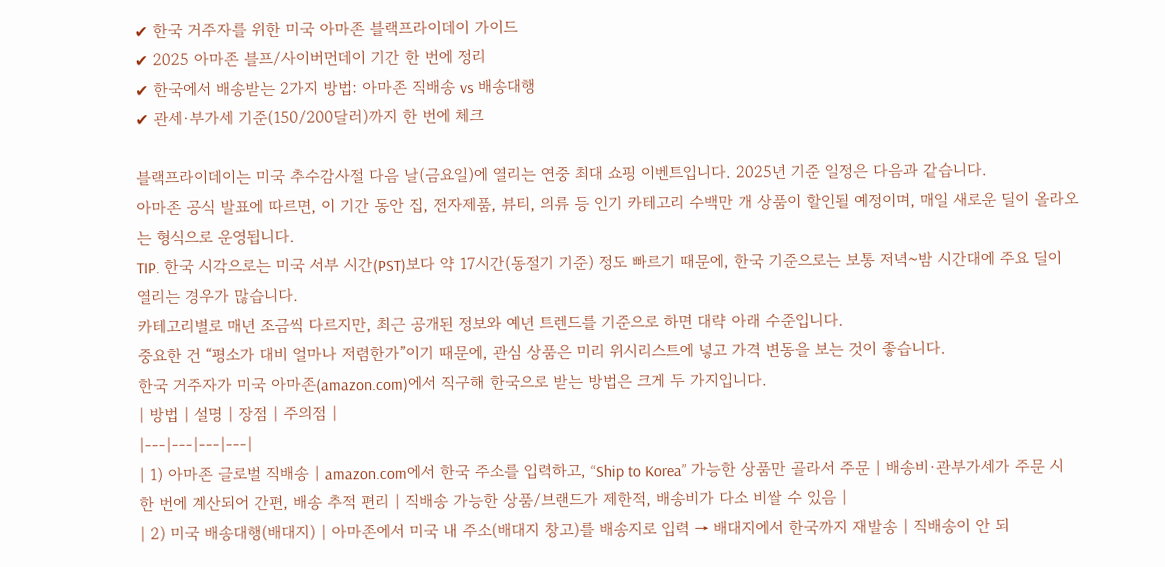✔ 한국 거주자를 위한 미국 아마존 블랙프라이데이 가이드
✔ 2025 아마존 블프/사이버먼데이 기간 한 번에 정리
✔ 한국에서 배송받는 2가지 방법: 아마존 직배송 vs 배송대행
✔ 관세·부가세 기준(150/200달러)까지 한 번에 체크

블랙프라이데이는 미국 추수감사절 다음 날(금요일)에 열리는 연중 최대 쇼핑 이벤트입니다. 2025년 기준 일정은 다음과 같습니다.
아마존 공식 발표에 따르면, 이 기간 동안 집, 전자제품, 뷰티, 의류 등 인기 카테고리 수백만 개 상품이 할인될 예정이며, 매일 새로운 딜이 올라오는 형식으로 운영됩니다.
TIP. 한국 시각으로는 미국 서부 시간(PST)보다 약 17시간(동절기 기준) 정도 빠르기 때문에, 한국 기준으로는 보통 저녁~밤 시간대에 주요 딜이 열리는 경우가 많습니다.
카테고리별로 매년 조금씩 다르지만, 최근 공개된 정보와 예년 트렌드를 기준으로 하면 대략 아래 수준입니다.
중요한 건 “평소가 대비 얼마나 저렴한가”이기 때문에, 관심 상품은 미리 위시리스트에 넣고 가격 변동을 보는 것이 좋습니다.
한국 거주자가 미국 아마존(amazon.com)에서 직구해 한국으로 받는 방법은 크게 두 가지입니다.
| 방법 | 설명 | 장점 | 주의점 |
|---|---|---|---|
| 1) 아마존 글로벌 직배송 | amazon.com에서 한국 주소를 입력하고, “Ship to Korea” 가능한 상품만 골라서 주문 | 배송비·관부가세가 주문 시 한 번에 계산되어 간편, 배송 추적 편리 | 직배송 가능한 상품/브랜드가 제한적, 배송비가 다소 비쌀 수 있음 |
| 2) 미국 배송대행(배대지) | 아마존에서 미국 내 주소(배대지 창고)를 배송지로 입력 → 배대지에서 한국까지 재발송 | 직배송이 안 되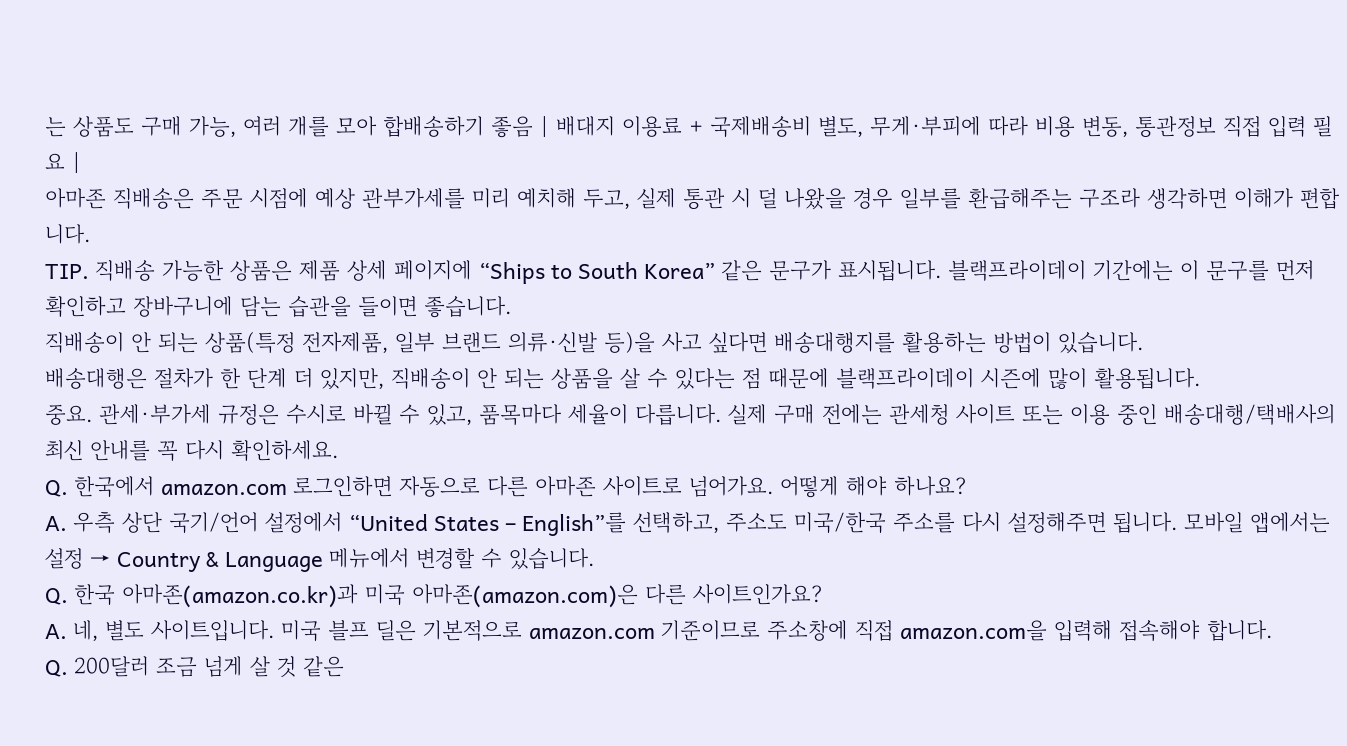는 상품도 구매 가능, 여러 개를 모아 합배송하기 좋음 | 배대지 이용료 + 국제배송비 별도, 무게·부피에 따라 비용 변동, 통관정보 직접 입력 필요 |
아마존 직배송은 주문 시점에 예상 관부가세를 미리 예치해 두고, 실제 통관 시 덜 나왔을 경우 일부를 환급해주는 구조라 생각하면 이해가 편합니다.
TIP. 직배송 가능한 상품은 제품 상세 페이지에 “Ships to South Korea” 같은 문구가 표시됩니다. 블랙프라이데이 기간에는 이 문구를 먼저 확인하고 장바구니에 담는 습관을 들이면 좋습니다.
직배송이 안 되는 상품(특정 전자제품, 일부 브랜드 의류·신발 등)을 사고 싶다면 배송대행지를 활용하는 방법이 있습니다.
배송대행은 절차가 한 단계 더 있지만, 직배송이 안 되는 상품을 살 수 있다는 점 때문에 블랙프라이데이 시즌에 많이 활용됩니다.
중요. 관세·부가세 규정은 수시로 바뀔 수 있고, 품목마다 세율이 다릅니다. 실제 구매 전에는 관세청 사이트 또는 이용 중인 배송대행/택배사의 최신 안내를 꼭 다시 확인하세요.
Q. 한국에서 amazon.com 로그인하면 자동으로 다른 아마존 사이트로 넘어가요. 어떻게 해야 하나요?
A. 우측 상단 국기/언어 설정에서 “United States – English”를 선택하고, 주소도 미국/한국 주소를 다시 설정해주면 됩니다. 모바일 앱에서는 설정 → Country & Language 메뉴에서 변경할 수 있습니다.
Q. 한국 아마존(amazon.co.kr)과 미국 아마존(amazon.com)은 다른 사이트인가요?
A. 네, 별도 사이트입니다. 미국 블프 딜은 기본적으로 amazon.com 기준이므로 주소창에 직접 amazon.com을 입력해 접속해야 합니다.
Q. 200달러 조금 넘게 살 것 같은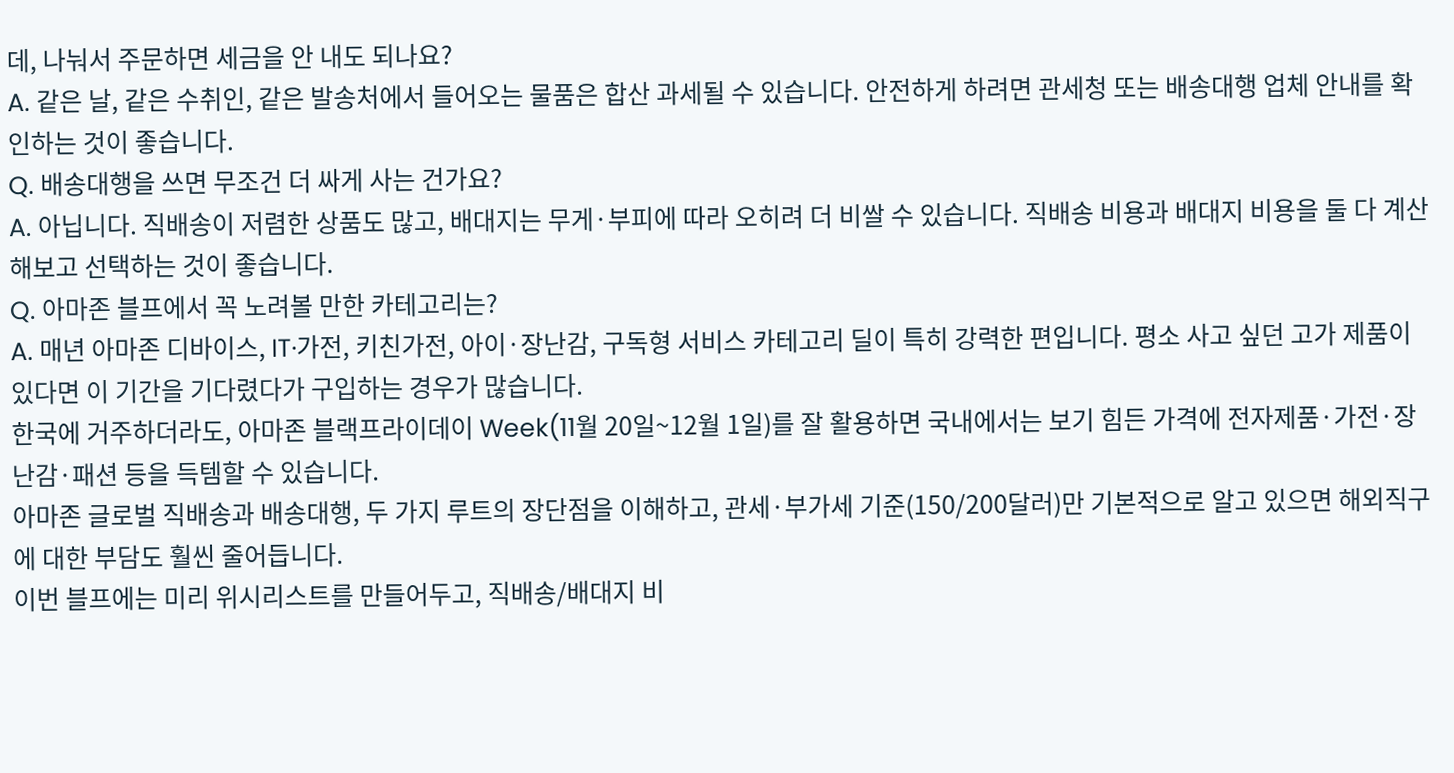데, 나눠서 주문하면 세금을 안 내도 되나요?
A. 같은 날, 같은 수취인, 같은 발송처에서 들어오는 물품은 합산 과세될 수 있습니다. 안전하게 하려면 관세청 또는 배송대행 업체 안내를 확인하는 것이 좋습니다.
Q. 배송대행을 쓰면 무조건 더 싸게 사는 건가요?
A. 아닙니다. 직배송이 저렴한 상품도 많고, 배대지는 무게·부피에 따라 오히려 더 비쌀 수 있습니다. 직배송 비용과 배대지 비용을 둘 다 계산해보고 선택하는 것이 좋습니다.
Q. 아마존 블프에서 꼭 노려볼 만한 카테고리는?
A. 매년 아마존 디바이스, IT·가전, 키친가전, 아이·장난감, 구독형 서비스 카테고리 딜이 특히 강력한 편입니다. 평소 사고 싶던 고가 제품이 있다면 이 기간을 기다렸다가 구입하는 경우가 많습니다.
한국에 거주하더라도, 아마존 블랙프라이데이 Week(11월 20일~12월 1일)를 잘 활용하면 국내에서는 보기 힘든 가격에 전자제품·가전·장난감·패션 등을 득템할 수 있습니다.
아마존 글로벌 직배송과 배송대행, 두 가지 루트의 장단점을 이해하고, 관세·부가세 기준(150/200달러)만 기본적으로 알고 있으면 해외직구에 대한 부담도 훨씬 줄어듭니다.
이번 블프에는 미리 위시리스트를 만들어두고, 직배송/배대지 비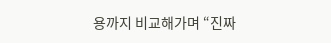용까지 비교해가며 “진짜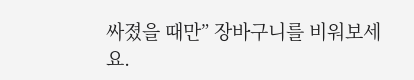싸졌을 때만” 장바구니를 비워보세요.